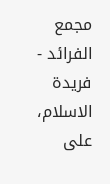مجمع الفرائد - فریدة الاسلام، علی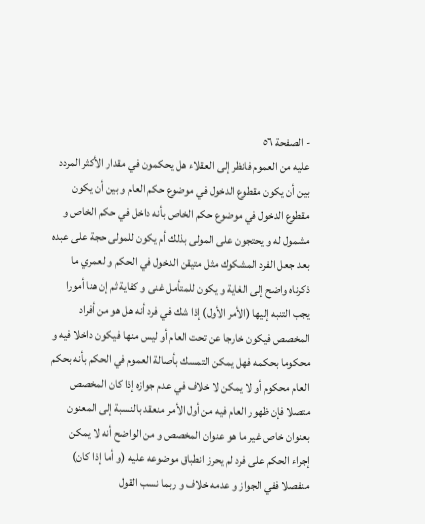- الصفحة ٥٦
عليه من العموم فانظر إلى العقلاء هل يحكمون في مقدار الأكثر المردد بين أن يكون مقطوع الدخول في موضوع حكم العام و بين أن يكون مقطوع الدخول في موضوع حكم الخاص بأنه داخل في حكم الخاص و مشمول له و يحتجون على المولى بذلك أم يكون للمولى حجة على عبده بعد جعل الفرد المشكوك مثل متيقن الدخول في الحكم و لعمري ما ذكرناه واضح إلى الغاية و يكون للمتأمل غنى و كفاية ثم إن هنا أمورا يجب التنبه إليها (الأمر الأول) إذا شك في فرد أنه هل هو من أفراد المخصص فيكون خارجا عن تحت العام أو ليس منها فيكون داخلا فيه و محكوما بحكمه فهل يمكن التمسك بأصالة العموم في الحكم بأنه بحكم العام محكوم أو لا يمكن لا خلاف في عدم جوازه إذا كان المخصص متصلا فإن ظهور العام فيه من أول الأمر منعقد بالنسبة إلى المعنون بعنوان خاص غير ما هو عنوان المخصص و من الواضح أنه لا يمكن إجراء الحكم على فرد لم يحرز انطباق موضوعه عليه (و أما إذا كان) منفصلا ففي الجواز و عدمه خلاف و ربما نسب القول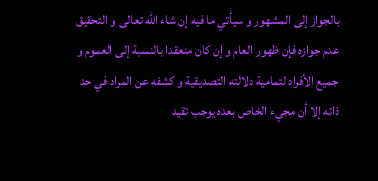بالجواز إلى المشهور و سيأتي ما فيه إن شاء اللّه تعالى و التحقيق عدم جوازه فإن ظهور العام و إن كان منعقدا بالنسبة إلى العموم و جميع الأفراد لتمامية دلالته التصديقية و كشفه عن المراد في حد ذاته إلا أن مجيء الخاص بعده يوجب تقيد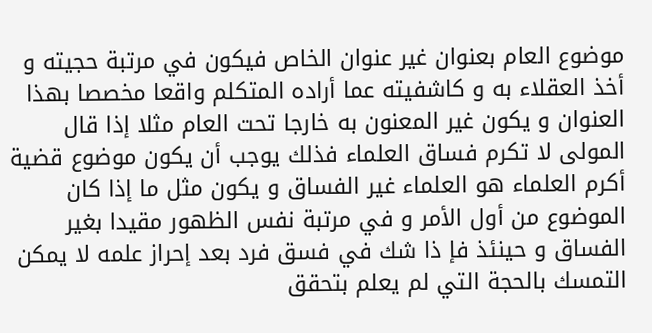موضوع العام بعنوان غير عنوان الخاص فيكون في مرتبة حجيته و أخذ العقلاء به و كاشفيته عما أراده المتكلم واقعا مخصصا بهذا العنوان و يكون غير المعنون به خارجا تحت العام مثلا إذا قال المولى لا تكرم فساق العلماء فذلك يوجب أن يكون موضوع قضية أكرم العلماء هو العلماء غير الفساق و يكون مثل ما إذا كان الموضوع من أول الأمر و في مرتبة نفس الظهور مقيدا بغير الفساق و حينئذ فإ ذا شك في فسق فرد بعد إحراز علمه لا يمكن التمسك بالحجة التي لم يعلم بتحقق